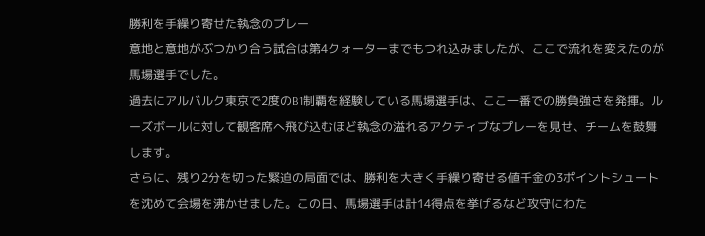勝利を手繰り寄せた執念のプレー
意地と意地がぶつかり合う試合は第4クォーターまでもつれ込みましたが、ここで流れを変えたのが馬場選手でした。
過去にアルバルク東京で2度のB1制覇を経験している馬場選手は、ここ一番での勝負強さを発揮。ルーズボールに対して観客席へ飛び込むほど執念の溢れるアクティブなプレーを見せ、チームを鼓舞します。
さらに、残り2分を切った緊迫の局面では、勝利を大きく手繰り寄せる値千金の3ポイントシュートを沈めて会場を沸かせました。この日、馬場選手は計14得点を挙げるなど攻守にわた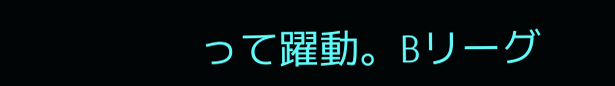って躍動。Bリーグ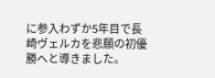に参入わずか5年目で長崎ヴェルカを悲願の初優勝へと導きました。